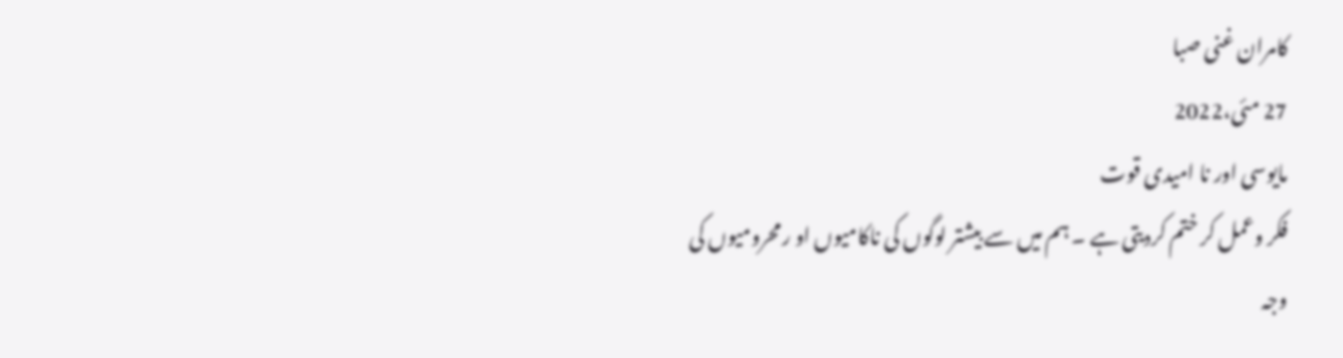کامران غنی صبا
27 مئی،2022
مایوسی اور نا امیدی قوت
فکر وعمل کر ختم کردیتی ہے ۔ ہم میں سے بیشتر لوگوں کی ناکامیوں او رمحرومیوں کی
وجہ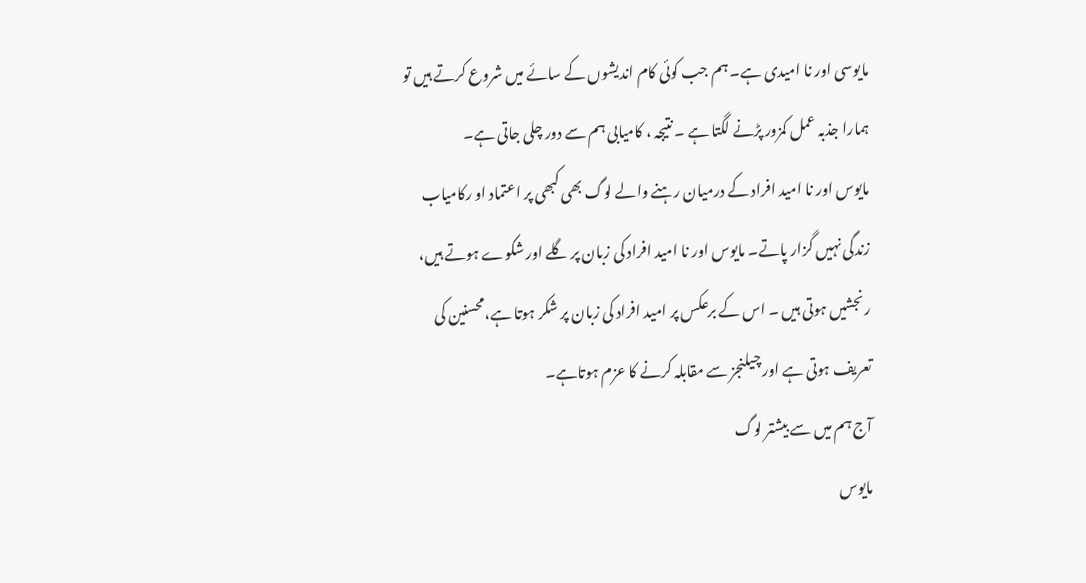مایوسی اور نا امیدی ہے۔ ہم جب کوئی کام اندیشوں کے سائے میں شروع کرتے ہیں تو
ہمارا جذبہ عمل کمزور پڑنے لگتا ہے ۔ نتیجہ ، کامیابی ہم سے دور چلی جاتی ہے۔
مایوس اور نا امید افراد کے درمیان رہنے والے لوگ بھی کبھی پر اعتماد او رکامیاب
زندگی نہیں گزار پاتے۔ مایوس اور نا امید افراد کی زبان پر گلے اور شکوے ہوتے ہیں،
رنجشیں ہوتی ہیں ۔ اس کے برعکس پر امید افراد کی زبان پر شکر ہوتا ہے،محسنین کی
تعریف ہوتی ہے اور چیلنجز سے مقابلہ کرنے کا عزم ہوتاہے۔
آج ہم میں سے بیشتر لوگ
مایوس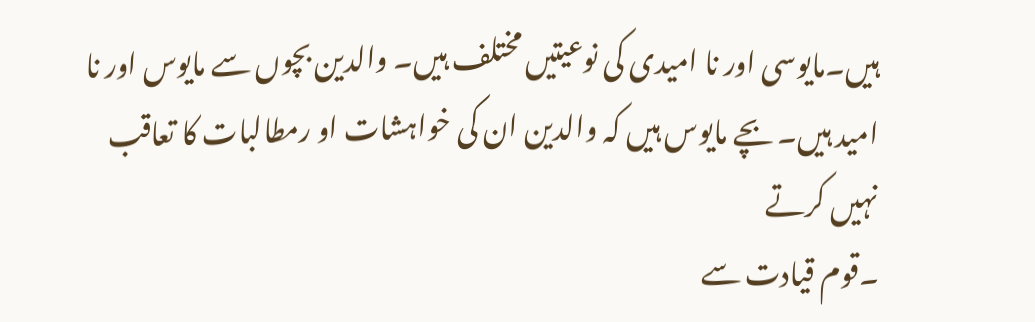ہیں۔مایوسی اور نا امیدی کی نوعیتیں مختلف ہیں۔ والدین بچوں سے مایوس اور نا
امید ہیں۔ بچے مایوس ہیں کہ والدین ان کی خواہشات او رمطالبات کا تعاقب نہیں کرتے
۔قوم قیادت سے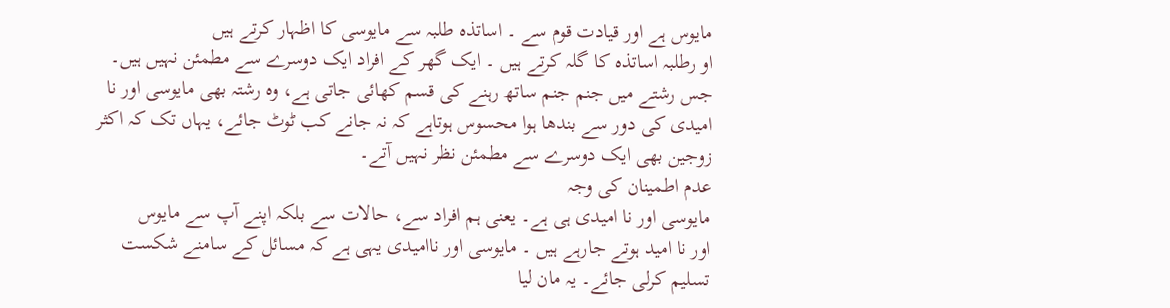مایوس ہے اور قیادت قوم سے ۔ اساتذہ طلبہ سے مایوسی کا اظہار کرتے ہیں
او رطلبہ اساتذہ کا گلہ کرتے ہیں ۔ ایک گھر کے افراد ایک دوسرے سے مطمئن نہیں ہیں۔
جس رشتے میں جنم جنم ساتھ رہنے کی قسم کھائی جاتی ہے، وہ رشتہ بھی مایوسی اور نا
امیدی کی دور سے بندھا ہوا محسوس ہوتاہے کہ نہ جانے کب ٹوٹ جائے، یہاں تک کہ اکثر
زوجین بھی ایک دوسرے سے مطمئن نظر نہیں آتے۔
عدم اطمینان کی وجہ
مایوسی اور نا امیدی ہی ہے۔ یعنی ہم افراد سے، حالات سے بلکہ اپنے آپ سے مایوس
اور نا امید ہوتے جارہے ہیں ۔ مایوسی اور ناامیدی یہی ہے کہ مسائل کے سامنے شکست
تسلیم کرلی جائے۔ یہ مان لیا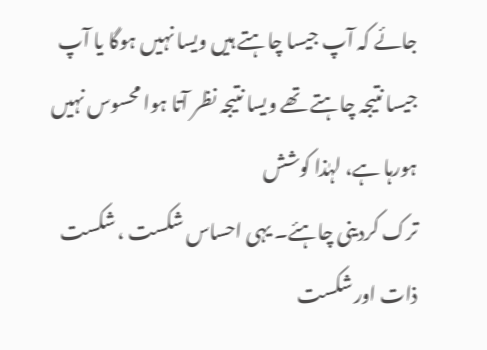جائے کہ آپ جیسا چاہتے ہیں ویسا نہیں ہوگا یا آپ
جیسا نتیجہ چاہتے تھے ویسا نتیجہ نظر آتا ہوا محسوس نہیں ہورہا ہے، لہٰذا کوشش
ترک کردینی چاہئے۔ یہی احساس شکست ، شکست ذات اور شکست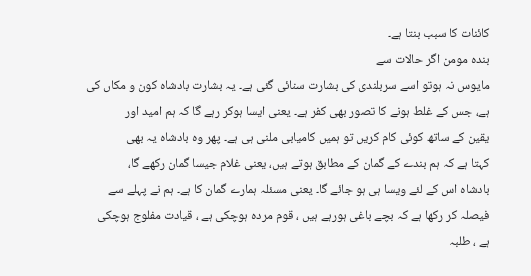کائنات کا سبب بنتا ہے۔
بندہ مومن اگر حالات سے
مایوس نہ ہوتو اسے سربلندی کی بشارت سنائی گئی ہے۔ یہ بشارت بادشاہ کون و مکاں کی
ہے، جس کے غلط ہونے کا تصور بھی کفر ہے۔ یعنی ایسا ہوکر رہے گا کہ ہم امید اور
یقین کے ساتھ کوئی کام کریں تو ہمیں کامیابی ملنی ہی ہے۔ پھر وہ بادشاہ یہ بھی
کہتا ہے کہ ہم بندے کے گمان کے مطابق ہوتے ہیں، یعنی غلام جیسا گمان رکھے گا،
بادشاہ اس کے لئے ویسا ہی ہو جائے گا۔ یعنی مسئلہ ہمارے گمان کا ہے۔ ہم نے پہلے سے
فیصلہ کر رکھا ہے کہ بچے باغی ہورہے ہیں ، قوم مردہ ہوچکی ہے ، قیادت مفلوج ہوچکی
ہے ، طلبہ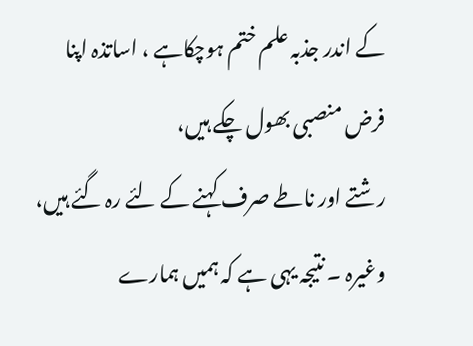کے اندر جذبہ علم ختم ہوچکاہے ، اساتذہ اپنا فرض منصبی بھول چکے ہیں،
رشتے اور ناطے صرف کہنے کے لئے رہ گئے ہیں، وغیرہ ۔ نتیجہ یہی ہے کہ ہمیں ہمارے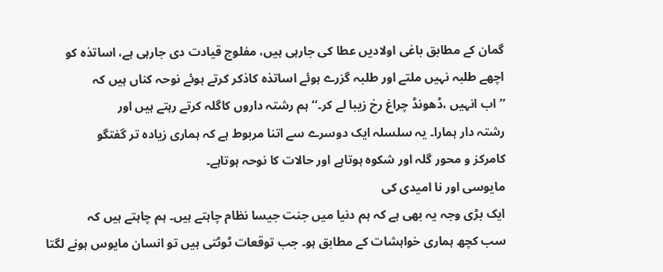گمان کے مطابق باغی اولادیں عطا کی جارہی ہیں، مفلوج قیادت دی جارہی ہے، اساتذہ کو
اچھے طلبہ نہیں ملتے اور طلبہ گزرے ہوئے اساتذہ کاذکر کرتے ہوئے نوحہ کناں ہیں کہ
’’ اب انہیں ،ڈھونڈ چراغ رخ زیبا لے کر۔‘‘ ہم رشتہ داروں کاگلہ کرتے رہتے ہیں اور
رشتہ دار ہمارا۔ یہ سلسلہ ایک دوسرے سے اتنا مربوط ہے کہ ہماری زیادہ تر گفتگو
کامرکز و محور گلہ اور شکوہ ہوتاہے اور حالات کا نوحہ ہوتاہے۔
مایوسی اور نا امیدی کی
ایک بڑی وجہ یہ بھی ہے کہ ہم دنیا میں جنت جیسا نظام چاہتے ہیں۔ ہم چاہتے ہیں کہ
سب کچھ ہماری خواہشات کے مطابق ہو۔ جب توقعات ٹوٹتی ہیں تو انسان مایوس ہونے لگتا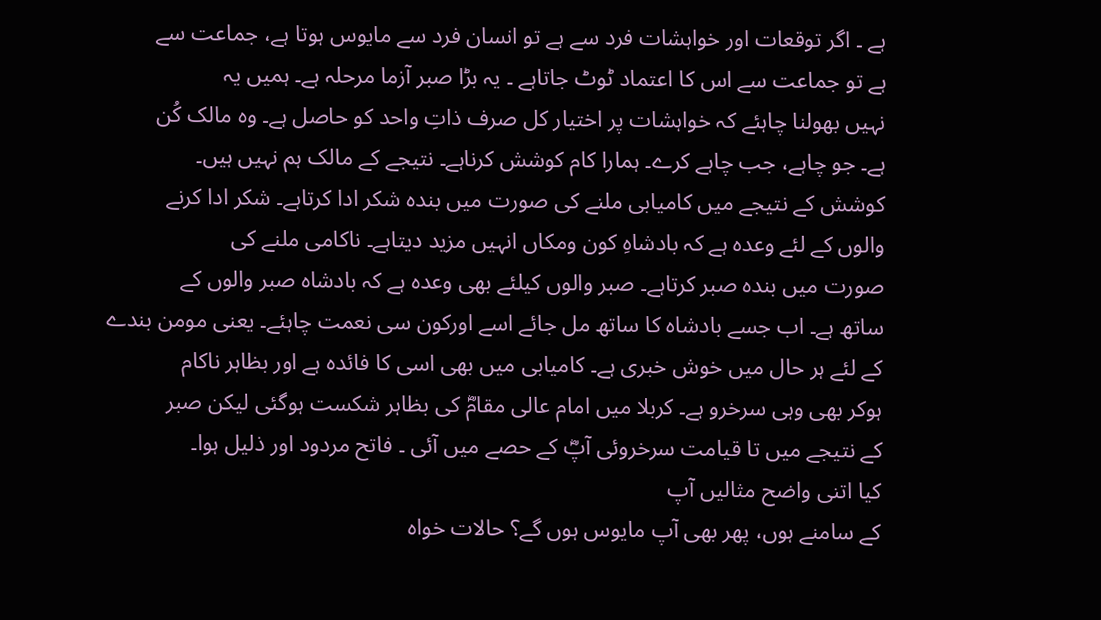ہے ۔ اگر توقعات اور خواہشات فرد سے ہے تو انسان فرد سے مایوس ہوتا ہے، جماعت سے
ہے تو جماعت سے اس کا اعتماد ٹوٹ جاتاہے ۔ یہ بڑا صبر آزما مرحلہ ہے۔ ہمیں یہ
نہیں بھولنا چاہئے کہ خواہشات پر اختیار کل صرف ذاتِ واحد کو حاصل ہے۔ وہ مالک کُن
ہے۔ جو چاہے، جب چاہے کرے۔ ہمارا کام کوشش کرناہے۔ نتیجے کے مالک ہم نہیں ہیں۔
کوشش کے نتیجے میں کامیابی ملنے کی صورت میں بندہ شکر ادا کرتاہے۔ شکر ادا کرنے
والوں کے لئے وعدہ ہے کہ بادشاہِ کون ومکاں انہیں مزید دیتاہے۔ ناکامی ملنے کی
صورت میں بندہ صبر کرتاہے۔ صبر والوں کیلئے بھی وعدہ ہے کہ بادشاہ صبر والوں کے
ساتھ ہے۔ اب جسے بادشاہ کا ساتھ مل جائے اسے اورکون سی نعمت چاہئے۔ یعنی مومن بندے
کے لئے ہر حال میں خوش خبری ہے۔ کامیابی میں بھی اسی کا فائدہ ہے اور بظاہر ناکام
ہوکر بھی وہی سرخرو ہے۔ کربلا میں امام عالی مقامؓ کی بظاہر شکست ہوگئی لیکن صبر
کے نتیجے میں تا قیامت سرخروئی آپؓ کے حصے میں آئی ۔ فاتح مردود اور ذلیل ہوا۔
کیا اتنی واضح مثالیں آپ
کے سامنے ہوں، پھر بھی آپ مایوس ہوں گے؟ حالات خواہ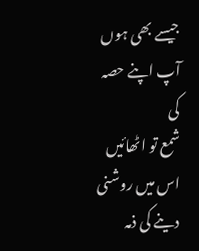جیسے بھی ہوں آپ اپنے حصہ کی
شمع تو اٹھائیں اس میں روشنی دینے کی ذمہ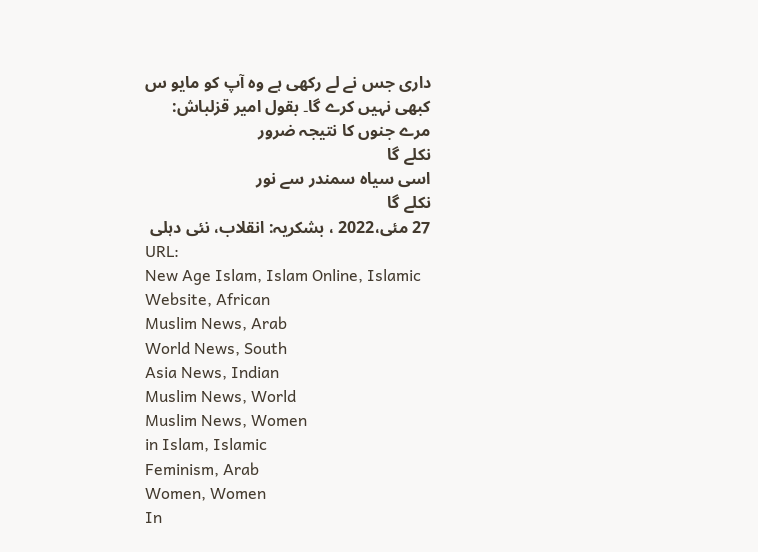داری جس نے لے رکھی ہے وہ آپ کو مایو س
کبھی نہیں کرے گا۔ بقول امیر قزلباش:
مرے جنوں کا نتیجہ ضرور
نکلے گا
اسی سیاہ سمندر سے نور
نکلے گا
27 مئی،2022 ، بشکریہ: انقلاب، نئی دہلی
URL:
New Age Islam, Islam Online, Islamic
Website, African
Muslim News, Arab
World News, South
Asia News, Indian
Muslim News, World
Muslim News, Women
in Islam, Islamic
Feminism, Arab
Women, Women
In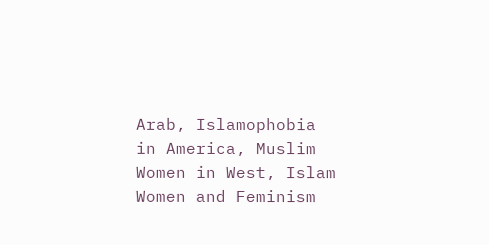Arab, Islamophobia
in America, Muslim
Women in West, Islam
Women and Feminism